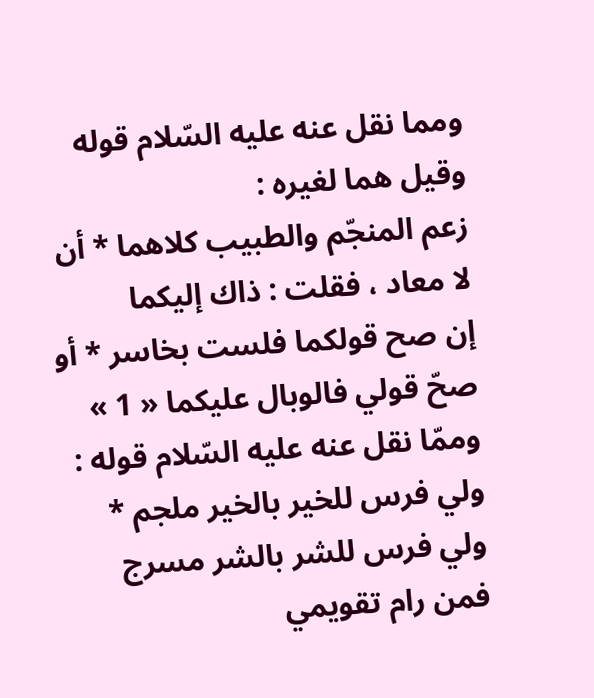ومما نقل عنه عليه السّلام قوله وقيل هما لغيره :
زعم المنجّم والطبيب كلاهما * أن لا معاد ، فقلت : ذاك إليكما
إن صح قولكما فلست بخاسر * أو صحّ قولي فالوبال عليكما « 1 »
وممّا نقل عنه عليه السّلام قوله :
ولي فرس للخير بالخير ملجم * ولي فرس للشر بالشر مسرج
فمن رام تقويمي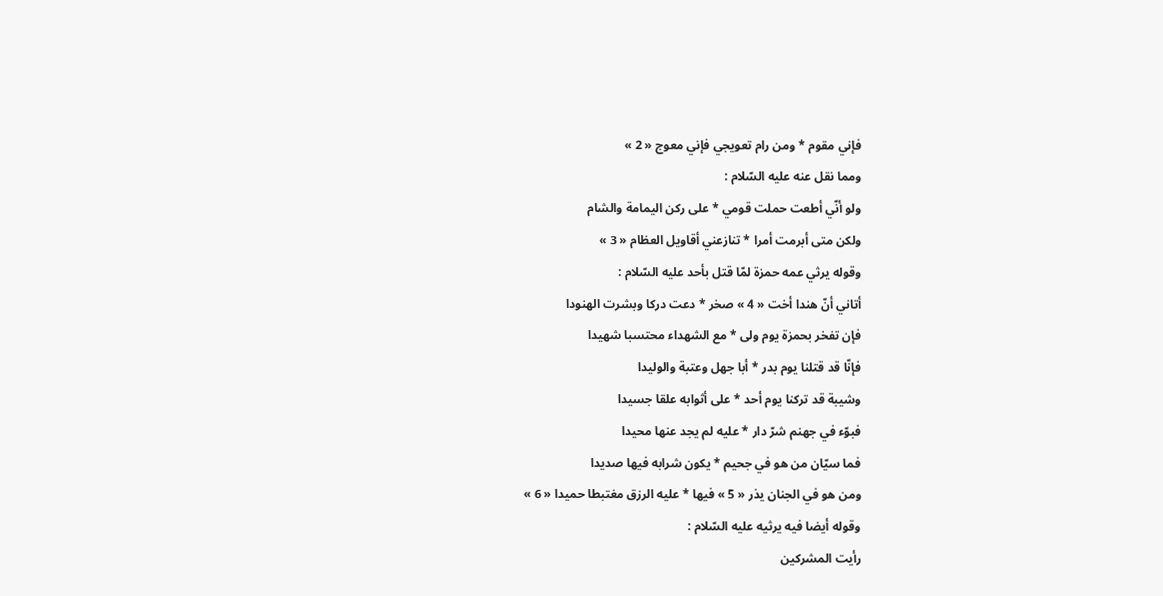فإني مقوم * ومن رام تعويجي فإني معوج « 2 »
ومما نقل عنه عليه السّلام :
ولو أنّي أطعت حملت قومي * على ركن اليمامة والشام
ولكن متى أبرمت أمرا * تنازعني أقاويل العظام « 3 »
وقوله يرثي عمه حمزة لمّا قتل بأحد عليه السّلام :
أتاني أنّ هندا أخت « 4 » صخر * دعت دركا وبشرت الهنودا
فإن تفخر بحمزة يوم ولى * مع الشهداء محتسبا شهيدا
فإنّا قد قتلنا يوم بدر * أبا جهل وعتبة والوليدا
وشيبة قد تركنا يوم أحد * على أثوابه علقا جسيدا
فبوّء في جهنم شرّ دار * عليه لم يجد عنها محيدا
فما سيّان من هو في جحيم * يكون شرابه فيها صديدا
ومن هو في الجنان يذر « 5 » فيها * عليه الرزق مغتبطا حميدا « 6 »
وقوله أيضا فيه يرثيه عليه السّلام :
رأيت المشركين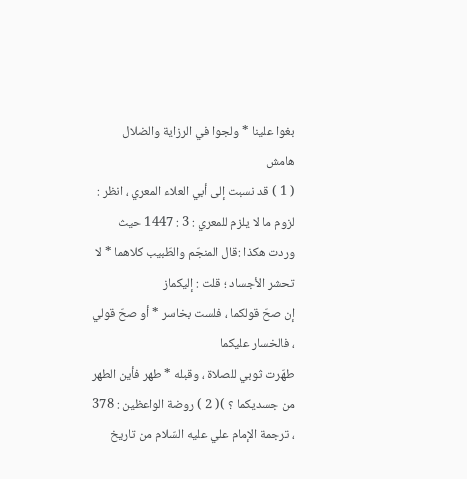بغوا علينا * ولجوا في الرزاية والضلال
هامش
( 1 ) قد نسبت إلى أبي العلاء المعري ، انظر : لزوم ما لا يلزم للمعري : 3 : 1447 حيث وردت هكذا :قال المنجّم والطّبيب كلاهما * لا تحشر الأجساد ؛ قلت : إليكماز
إن صحّ قولكما ، فلست بخاسر * أو صحّ قولي ، فالخسار عليكما
طهّرت ثوبي للصلاة ، وقبله * طهر فأين الطهر من جسديكما ؟ )( 2 ) روضة الواعظين : 378 ، ترجمة الإمام علي عليه السّلام من تاريخ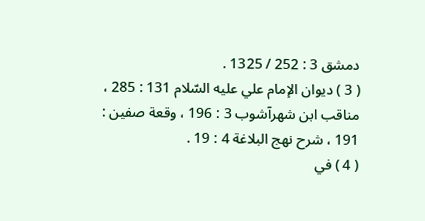دمشق 3 : 252 / 1325 .
( 3 ) ديوان الإمام علي عليه السّلام 131 : 285 ، مناقب ابن شهرآشوب 3 : 196 ، وقعة صفين : 191 ، شرح نهج البلاغة 4 : 19 .
( 4 ) في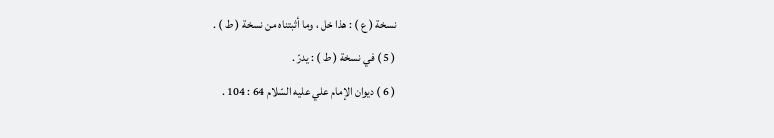نسخة ( ع ) : هذا خل ، وما أثبتناه من نسخة ( ط ) .
( 5 ) في نسخة ( ط ) : يدرّ .
( 6 ) ديوان الإمام علي عليه السّلام 64 : 104 .